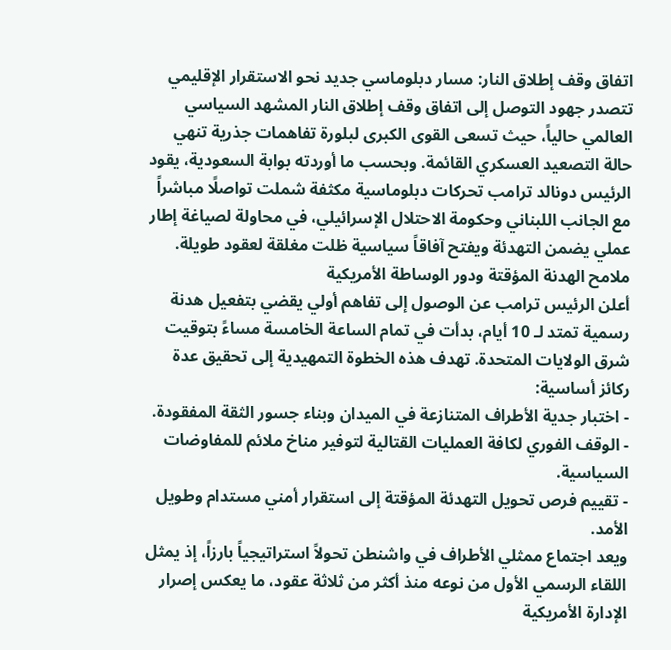اتفاق وقف إطلاق النار: مسار دبلوماسي جديد نحو الاستقرار الإقليمي
تتصدر جهود التوصل إلى اتفاق وقف إطلاق النار المشهد السياسي العالمي حالياً، حيث تسعى القوى الكبرى لبلورة تفاهمات جذرية تنهي حالة التصعيد العسكري القائمة. وبحسب ما أوردته بوابة السعودية، يقود الرئيس دونالد ترامب تحركات دبلوماسية مكثفة شملت تواصلًا مباشراً مع الجانب اللبناني وحكومة الاحتلال الإسرائيلي، في محاولة لصياغة إطار عملي يضمن التهدئة ويفتح آفاقاً سياسية ظلت مغلقة لعقود طويلة.
ملامح الهدنة المؤقتة ودور الوساطة الأمريكية
أعلن الرئيس ترامب عن الوصول إلى تفاهم أولي يقضي بتفعيل هدنة رسمية تمتد لـ 10 أيام، بدأت في تمام الساعة الخامسة مساءً بتوقيت شرق الولايات المتحدة. تهدف هذه الخطوة التمهيدية إلى تحقيق عدة ركائز أساسية:
- اختبار جدية الأطراف المتنازعة في الميدان وبناء جسور الثقة المفقودة.
- الوقف الفوري لكافة العمليات القتالية لتوفير مناخ ملائم للمفاوضات السياسية.
- تقييم فرص تحويل التهدئة المؤقتة إلى استقرار أمني مستدام وطويل الأمد.
ويعد اجتماع ممثلي الأطراف في واشنطن تحولاً استراتيجياً بارزاً، إذ يمثل اللقاء الرسمي الأول من نوعه منذ أكثر من ثلاثة عقود، ما يعكس إصرار الإدارة الأمريكية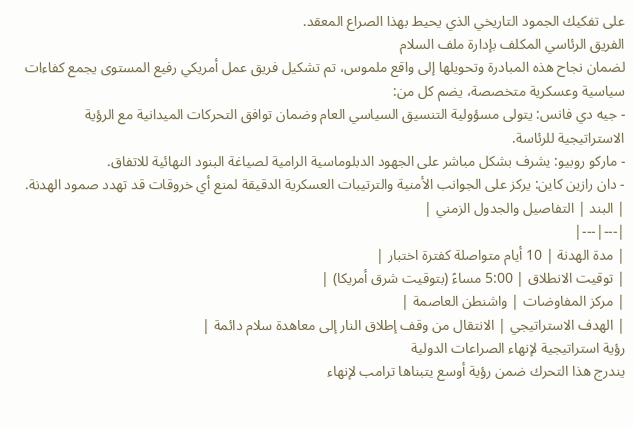على تفكيك الجمود التاريخي الذي يحيط بهذا الصراع المعقد.
الفريق الرئاسي المكلف بإدارة ملف السلام
لضمان نجاح هذه المبادرة وتحويلها إلى واقع ملموس، تم تشكيل فريق عمل أمريكي رفيع المستوى يجمع كفاءات سياسية وعسكرية متخصصة، يضم كل من:
- جيه دي فانس: يتولى مسؤولية التنسيق السياسي العام وضمان توافق التحركات الميدانية مع الرؤية الاستراتيجية للرئاسة.
- ماركو روبيو: يشرف بشكل مباشر على الجهود الدبلوماسية الرامية لصياغة البنود النهائية للاتفاق.
- دان رازين كاين: يركز على الجوانب الأمنية والترتيبات العسكرية الدقيقة لمنع أي خروقات قد تهدد صمود الهدنة.
| البند | التفاصيل والجدول الزمني |
|---|---|
| مدة الهدنة | 10 أيام متواصلة كفترة اختبار |
| توقيت الانطلاق | 5:00 مساءً (بتوقيت شرق أمريكا) |
| مركز المفاوضات | واشنطن العاصمة |
| الهدف الاستراتيجي | الانتقال من وقف إطلاق النار إلى معاهدة سلام دائمة |
رؤية استراتيجية لإنهاء الصراعات الدولية
يندرج هذا التحرك ضمن رؤية أوسع يتبناها ترامب لإنهاء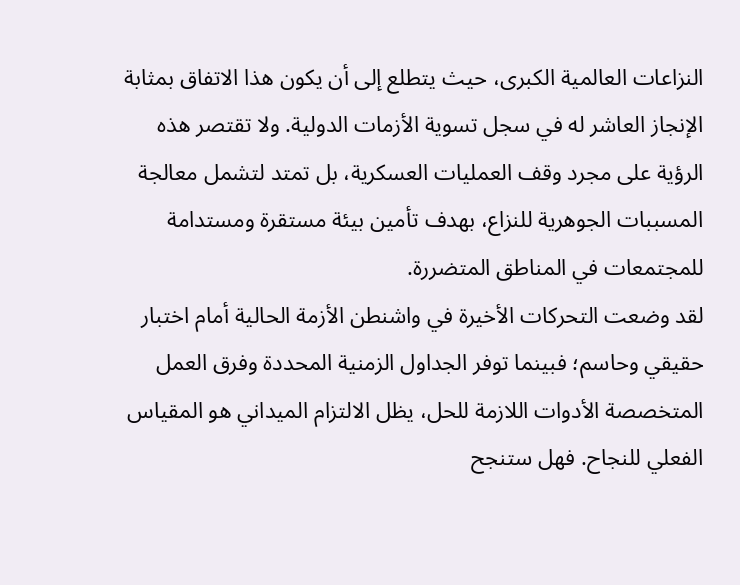النزاعات العالمية الكبرى، حيث يتطلع إلى أن يكون هذا الاتفاق بمثابة الإنجاز العاشر له في سجل تسوية الأزمات الدولية. ولا تقتصر هذه الرؤية على مجرد وقف العمليات العسكرية، بل تمتد لتشمل معالجة المسببات الجوهرية للنزاع، بهدف تأمين بيئة مستقرة ومستدامة للمجتمعات في المناطق المتضررة.
لقد وضعت التحركات الأخيرة في واشنطن الأزمة الحالية أمام اختبار حقيقي وحاسم؛ فبينما توفر الجداول الزمنية المحددة وفرق العمل المتخصصة الأدوات اللازمة للحل، يظل الالتزام الميداني هو المقياس الفعلي للنجاح. فهل ستنجح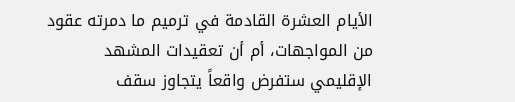الأيام العشرة القادمة في ترميم ما دمرته عقود من المواجهات، أم أن تعقيدات المشهد الإقليمي ستفرض واقعاً يتجاوز سقف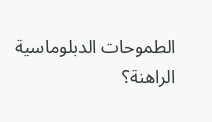الطموحات الدبلوماسية الراهنة؟